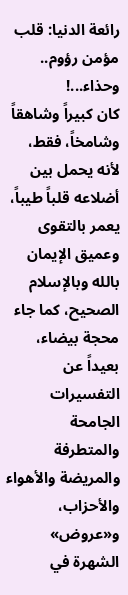رائعة الدنيا: قلب مؤمن رؤوم.. وحذاء...!
كان كبيراً وشاهقاً وشامخاً، فقط، لأنه يحمل بين أضلاعه قلباً طيباً، يعمر بالتقوى وعميق الإيمان بالله وبالإسلام الصحيح، كما جاء محجة بيضاء، بعيداً عن التفسيرات الجامحة والمتطرفة والمريضة والأهواء والأحزاب، و«عروض» الشهرة في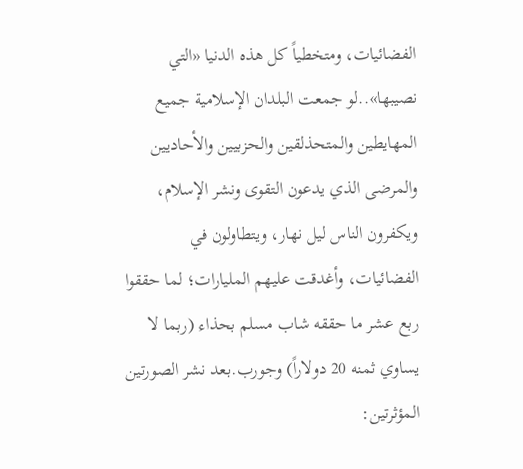الفضائيات، ومتخطياً كل هذه الدنيا «التي نصيبها»..لو جمعت البلدان الإسلامية جميع المهايطين والمتحذلقين والحزبيين والأحاديين والمرضى الذي يدعون التقوى ونشر الإسلام، ويكفرون الناس ليل نهار، ويتطاولون في الفضائيات، وأغدقت عليهم المليارات؛ لما حققوا ربع عشر ما حققه شاب مسلم بحذاء (ربما لا يساوي ثمنه 20 دولاراً) وجورب.بعد نشر الصورتين المؤثرتين: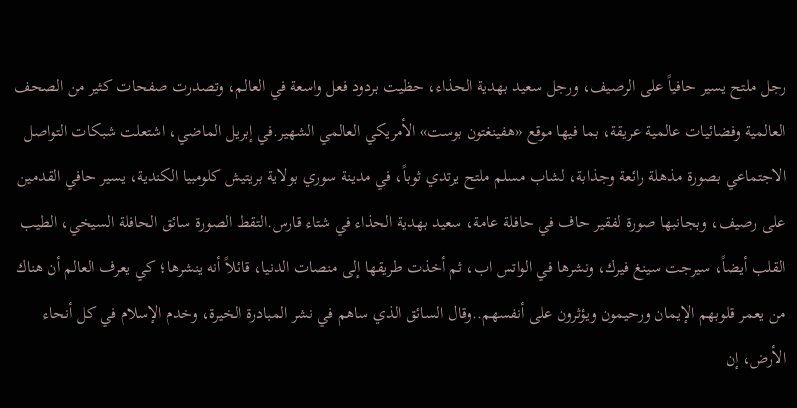رجل ملتح يسير حافياً على الرصيف، ورجل سعيد بهدية الحذاء، حظيت بردود فعل واسعة في العالم، وتصدرت صفحات كثير من الصحف العالمية وفضائيات عالمية عريقة، بما فيها موقع «هفينغتون بوست» الأمريكي العالمي الشهير.في إبريل الماضي، اشتعلت شبكات التواصل الاجتماعي بصورة مذهلة رائعة وجذابة، لشاب مسلم ملتح يرتدي ثوباً، في مدينة سوري بولاية بريتيش كلومبيا الكندية، يسير حافي القدمين على رصيف، وبجانبها صورة لفقير حاف في حافلة عامة، سعيد بهدية الحذاء في شتاء قارس.التقط الصورة سائق الحافلة السيخي، الطيب القلب أيضاً، سيرجت سينغ فيرك، ونشرها في الواتس اب، ثم أخذت طريقها إلى منصات الدنيا، قائلاً أنه ينشرها؛ كي يعرف العالم أن هناك من يعمر قلوبهم الإيمان ورحيمون ويؤثرون على أنفسهم..وقال السائق الذي ساهم في نشر المبادرة الخيرة، وخدم الإسلام في كل أنحاء الأرض، إن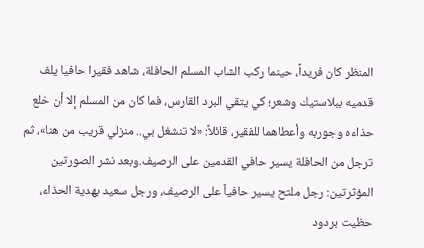المنظر كان فريداً، حينما ركب الشاب المسلم الحافلة، شاهد فقيرا حافيا يلف قدميه ببلاستيك وشعر؛ كي يتقي البرد القارس، فما كان من المسلم إلا أن خلع حذاءه وجوربه وأعطاهما للفقير، قائلاً: «لا تنشغل بي.. منزلي قريب من هنا»، ثم ترجل من الحافلة يسير حافي القدمين على الرصيف.وبعد نشر الصورتين المؤثرتين: رجل ملتح يسير حافياً على الرصيف، ورجل سعيد بهدية الحذاء، حظيت بردود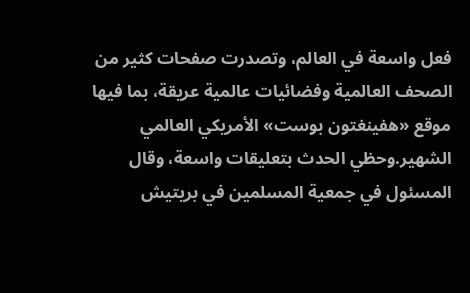فعل واسعة في العالم، وتصدرت صفحات كثير من الصحف العالمية وفضائيات عالمية عريقة، بما فيها موقع «هفينغتون بوست» الأمريكي العالمي الشهير.وحظي الحدث بتعليقات واسعة، وقال المسئول في جمعية المسلمين في بريتيش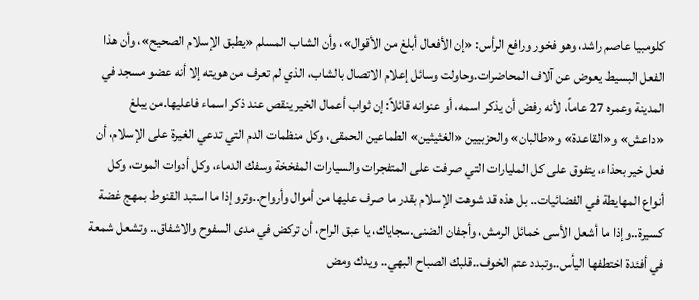كلومبيا عاصم راشد، وهو فخور ورافع الرأس: «إن الأفعال أبلغ من الأقوال»، وأن الشاب المسلم «يطبق الإسلام الصحيح»، وأن هذا الفعل البسيط يعوض عن آلاف المحاضرات.وحاولت وسائل إعلام الاتصال بالشاب، الذي لم تعرف من هويته إلا أنه عضو مسجد في المدينة وعمره 27 عاماً، لأنه رفض أن يذكر اسمه، أو عنوانه قائلاً: إن ثواب أعمال الخير ينقص عند ذكر اسماء فاعليها.من يبلغ «داعش» و«القاعدة» و«طالبان» والحزبيين «الغثيثين» الطماعين الحمقى، وكل منظمات الدم التي تدعي الغيرة على الإسلام، أن فعل خير بحذاء، يتفوق على كل المليارات التي صرفت على المتفجرات والسيارات المفخخة وسفك الدماء، وكل أدوات الموت، وكل أنواع المهايطة في الفضائيات.. بل هذه قد شوهت الإسلام بقدر ما صرف عليها من أموال وأرواح..وتروإذا ما استبد القنوط بمهج غضة كسيرة..وإذا ما أشعل الأسى خمائل الرمش، وأجفان الضنى.سجاياك، يا عبق الراح، أن تركض في مدى السفوح والاشفاق.. وتشعل شمعة في أفئدة اختطفها اليأس..وتبدد عتم الخوف..قلبك الصباح البهي.. ويدك ومض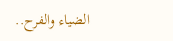الضياء والفرح..